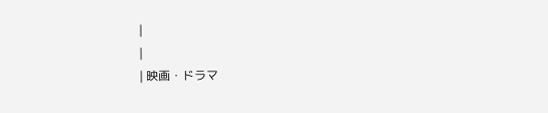|
|
| 映画・ドラマ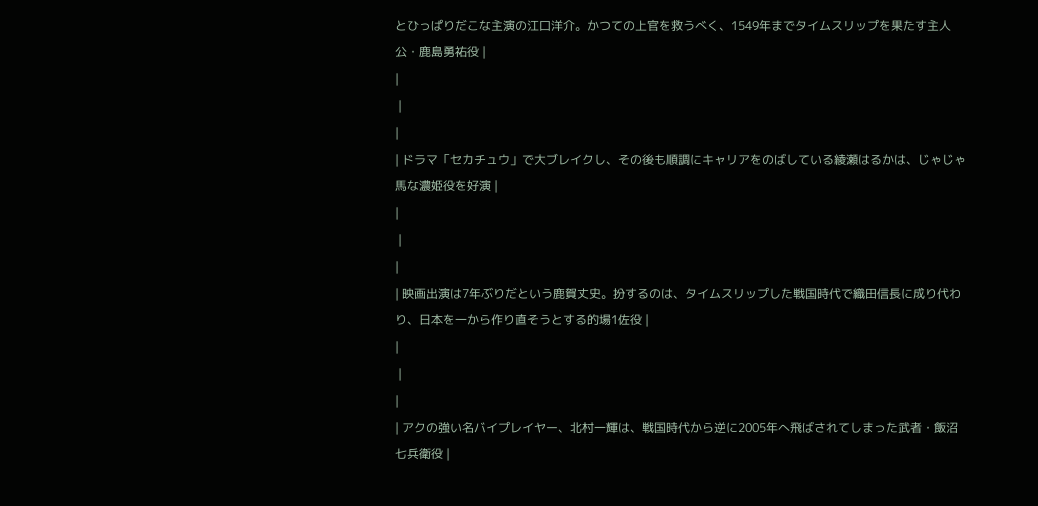とひっぱりだこな主演の江口洋介。かつての上官を救うべく、1549年までタイムスリップを果たす主人公・鹿島勇祐役 |
|
 |
|
| ドラマ「セカチュウ」で大ブレイクし、その後も順調にキャリアをのばしている綾瀬はるかは、じゃじゃ馬な濃姫役を好演 |
|
 |
|
| 映画出演は7年ぶりだという鹿賀丈史。扮するのは、タイムスリップした戦国時代で織田信長に成り代わり、日本を一から作り直そうとする的場1佐役 |
|
 |
|
| アクの強い名バイプレイヤー、北村一輝は、戦国時代から逆に2005年へ飛ばされてしまった武者・飯沼七兵衛役 |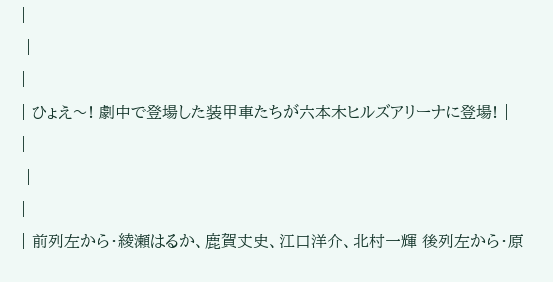|
 |
|
| ひょえ〜! 劇中で登場した装甲車たちが六本木ヒルズアリーナに登場! |
|
 |
|
| 前列左から・綾瀬はるか、鹿賀丈史、江口洋介、北村一輝 後列左から・原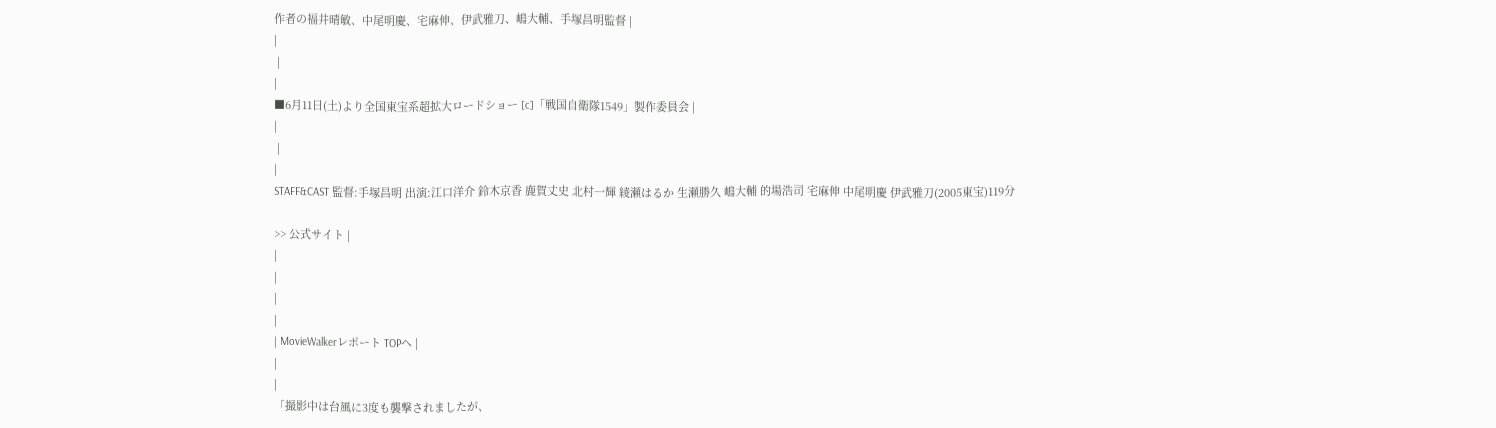作者の福井晴敏、中尾明慶、宅麻伸、伊武雅刀、嶋大輔、手塚昌明監督 |
|
 |
|
■6月11日(土)より全国東宝系超拡大ロードショー [c]「戦国自衛隊1549」製作委員会 |
|
 |
|
STAFF&CAST 監督:手塚昌明 出演:江口洋介 鈴木京香 鹿賀丈史 北村一輝 綾瀬はるか 生瀬勝久 嶋大輔 的場浩司 宅麻伸 中尾明慶 伊武雅刀(2005東宝)119分

>> 公式サイト |
|
|
|
|
| MovieWalkerレポート TOPへ |
|
|
「撮影中は台風に3度も襲撃されましたが、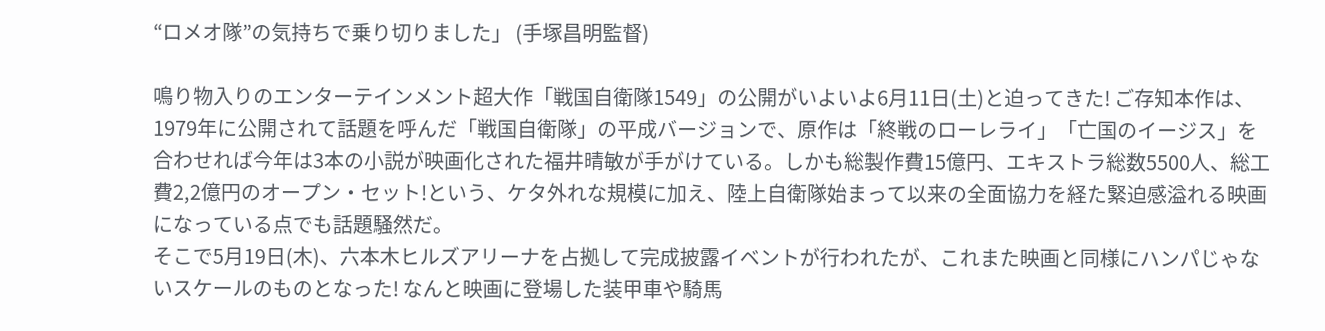“ロメオ隊”の気持ちで乗り切りました」 (手塚昌明監督)

鳴り物入りのエンターテインメント超大作「戦国自衛隊1549」の公開がいよいよ6月11日(土)と迫ってきた! ご存知本作は、1979年に公開されて話題を呼んだ「戦国自衛隊」の平成バージョンで、原作は「終戦のローレライ」「亡国のイージス」を合わせれば今年は3本の小説が映画化された福井晴敏が手がけている。しかも総製作費15億円、エキストラ総数5500人、総工費2,2億円のオープン・セット!という、ケタ外れな規模に加え、陸上自衛隊始まって以来の全面協力を経た緊迫感溢れる映画になっている点でも話題騒然だ。
そこで5月19日(木)、六本木ヒルズアリーナを占拠して完成披露イベントが行われたが、これまた映画と同様にハンパじゃないスケールのものとなった! なんと映画に登場した装甲車や騎馬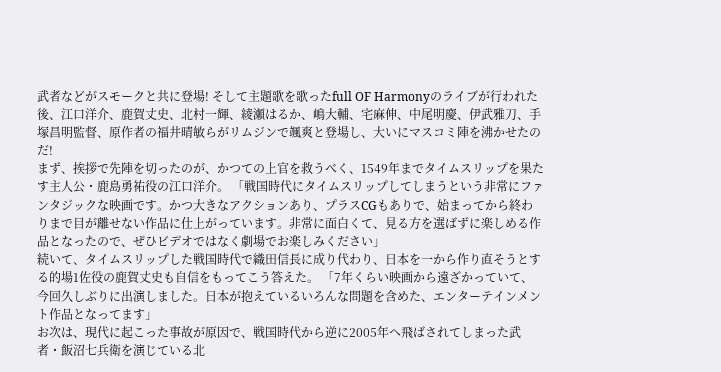武者などがスモークと共に登場! そして主題歌を歌ったfull OF Harmonyのライブが行われた後、江口洋介、鹿賀丈史、北村一輝、綾瀬はるか、嶋大輔、宅麻伸、中尾明慶、伊武雅刀、手塚昌明監督、原作者の福井晴敏らがリムジンで颯爽と登場し、大いにマスコミ陣を沸かせたのだ!
まず、挨拶で先陣を切ったのが、かつての上官を救うべく、1549年までタイムスリップを果たす主人公・鹿島勇祐役の江口洋介。 「戦国時代にタイムスリップしてしまうという非常にファンタジックな映画です。かつ大きなアクションあり、プラスCGもありで、始まってから終わりまで目が離せない作品に仕上がっています。非常に面白くて、見る方を選ばずに楽しめる作品となったので、ぜひビデオではなく劇場でお楽しみください」
続いて、タイムスリップした戦国時代で織田信長に成り代わり、日本を一から作り直そうとする的場1佐役の鹿賀丈史も自信をもってこう答えた。 「7年くらい映画から遠ざかっていて、今回久しぶりに出演しました。日本が抱えているいろんな問題を含めた、エンターテインメント作品となってます」
お次は、現代に起こった事故が原因で、戦国時代から逆に2005年へ飛ばされてしまった武者・飯沼七兵衛を演じている北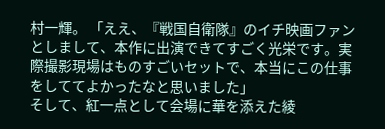村一輝。 「ええ、『戦国自衛隊』のイチ映画ファンとしまして、本作に出演できてすごく光栄です。実際撮影現場はものすごいセットで、本当にこの仕事をしててよかったなと思いました」
そして、紅一点として会場に華を添えた綾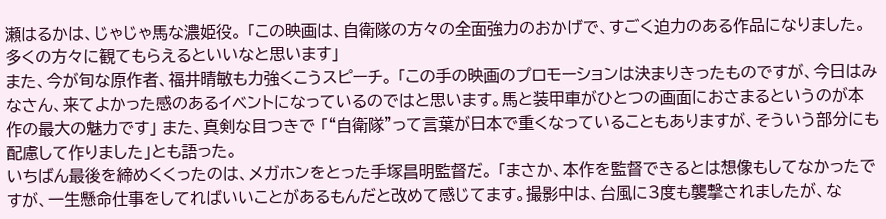瀬はるかは、じゃじゃ馬な濃姫役。 「この映画は、自衛隊の方々の全面強力のおかげで、すごく迫力のある作品になりました。多くの方々に観てもらえるといいなと思います」
また、今が旬な原作者、福井晴敏も力強くこうスピーチ。 「この手の映画のプロモーションは決まりきったものですが、今日はみなさん、来てよかった感のあるイベントになっているのではと思います。馬と装甲車がひとつの画面におさまるというのが本作の最大の魅力です」 また、真剣な目つきで 「“自衛隊”って言葉が日本で重くなっていることもありますが、そういう部分にも配慮して作りました」とも語った。
いちばん最後を締めくくったのは、メガホンをとった手塚昌明監督だ。 「まさか、本作を監督できるとは想像もしてなかったですが、一生懸命仕事をしてればいいことがあるもんだと改めて感じてます。撮影中は、台風に3度も襲撃されましたが、な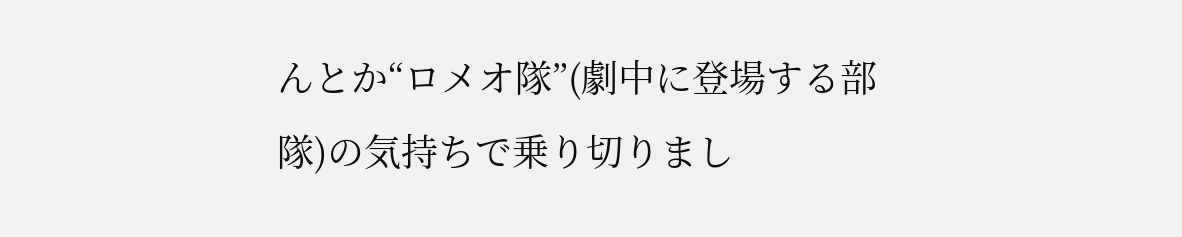んとか“ロメオ隊”(劇中に登場する部隊)の気持ちで乗り切りまし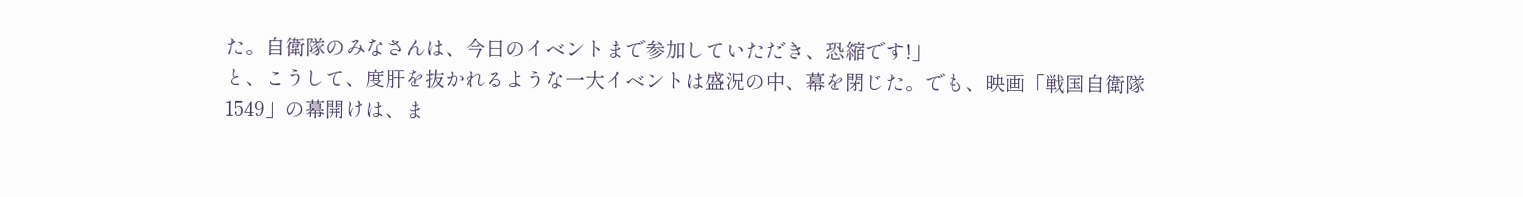た。自衛隊のみなさんは、今日のイベントまで参加していただき、恐縮です!」
と、こうして、度肝を抜かれるような一大イベントは盛況の中、幕を閉じた。でも、映画「戦国自衛隊1549」の幕開けは、ま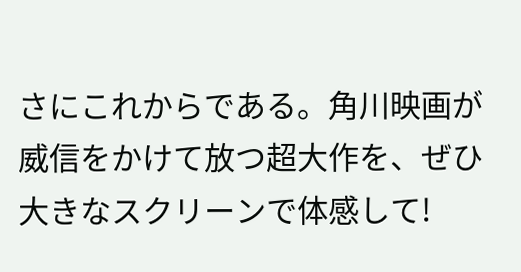さにこれからである。角川映画が威信をかけて放つ超大作を、ぜひ大きなスクリーンで体感して!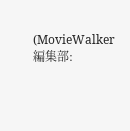(MovieWalker編集部: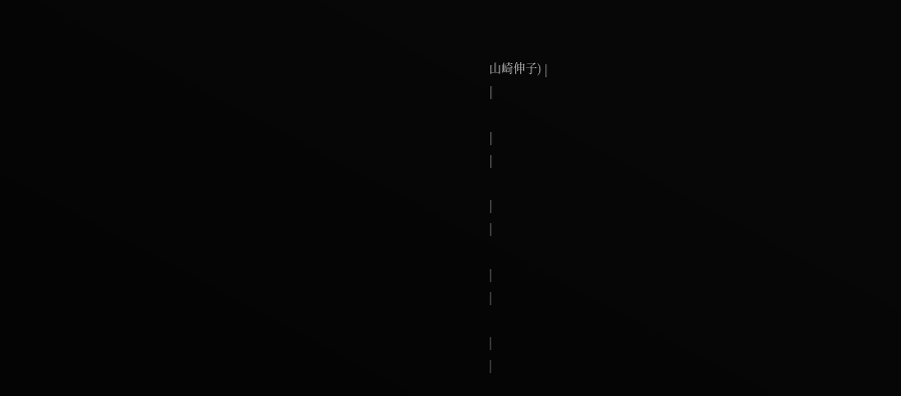山崎伸子) |
|

|
|

|
|

|
|

|
|